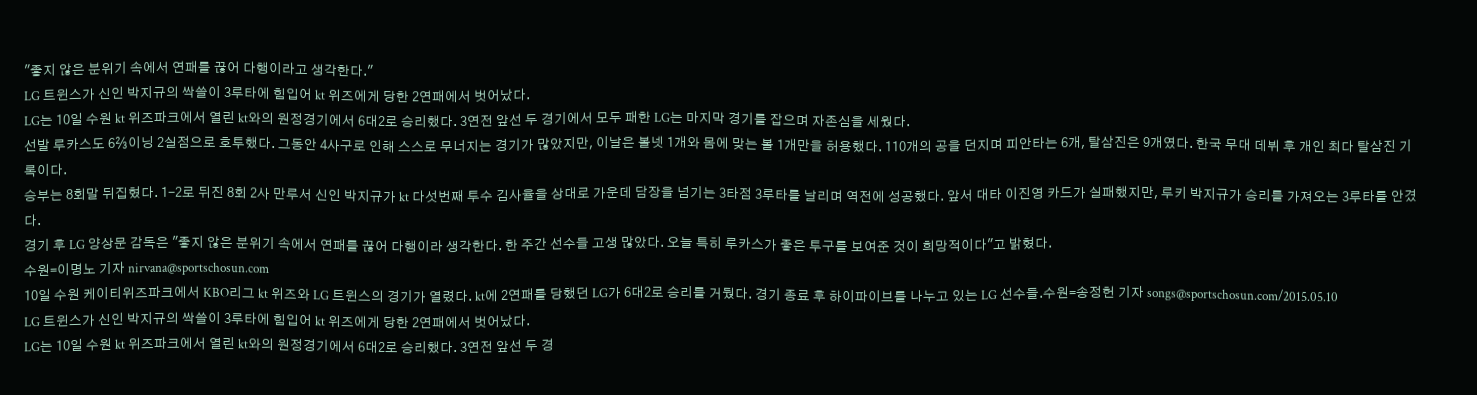"좋지 않은 분위기 속에서 연패를 끊어 다행이라고 생각한다."
LG 트윈스가 신인 박지규의 싹쓸이 3루타에 힘입어 kt 위즈에게 당한 2연패에서 벗어났다.
LG는 10일 수원 kt 위즈파크에서 열린 kt와의 원정경기에서 6대2로 승리했다. 3연전 앞선 두 경기에서 모두 패한 LG는 마지막 경기를 잡으며 자존심을 세웠다.
선발 루카스도 6⅔이닝 2실점으로 호투했다. 그동안 4사구로 인해 스스로 무너지는 경기가 많았지만, 이날은 볼넷 1개와 몸에 맞는 볼 1개만을 허용했다. 110개의 공을 던지며 피안타는 6개, 탈삼진은 9개였다. 한국 무대 데뷔 후 개인 최다 탈삼진 기록이다.
승부는 8회말 뒤집혔다. 1-2로 뒤진 8회 2사 만루서 신인 박지규가 kt 다섯번째 투수 김사율을 상대로 가운데 담장을 넘기는 3타점 3루타를 날리며 역전에 성공했다. 앞서 대타 이진영 카드가 실패했지만, 루키 박지규가 승리를 가져오는 3루타를 안겼다.
경기 후 LG 양상문 감독은 "좋지 않은 분위기 속에서 연패를 끊어 다행이라 생각한다. 한 주간 선수들 고생 많았다. 오늘 특히 루카스가 좋은 투구를 보여준 것이 희망적이다"고 밝혔다.
수원=이명노 기자 nirvana@sportschosun.com
10일 수원 케이티위즈파크에서 KBO리그 kt 위즈와 LG 트윈스의 경기가 열렸다. kt에 2연패를 당했던 LG가 6대2로 승리를 거뒀다. 경기 종료 후 하이파이브를 나누고 있는 LG 선수들.수원=송정헌 기자 songs@sportschosun.com/2015.05.10
LG 트윈스가 신인 박지규의 싹쓸이 3루타에 힘입어 kt 위즈에게 당한 2연패에서 벗어났다.
LG는 10일 수원 kt 위즈파크에서 열린 kt와의 원정경기에서 6대2로 승리했다. 3연전 앞선 두 경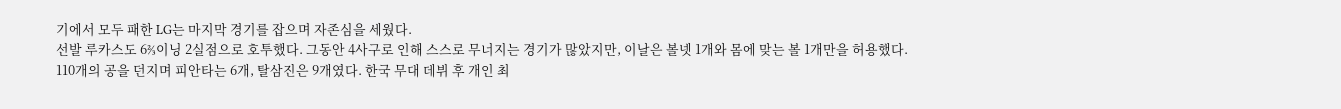기에서 모두 패한 LG는 마지막 경기를 잡으며 자존심을 세웠다.
선발 루카스도 6⅔이닝 2실점으로 호투했다. 그동안 4사구로 인해 스스로 무너지는 경기가 많았지만, 이날은 볼넷 1개와 몸에 맞는 볼 1개만을 허용했다. 110개의 공을 던지며 피안타는 6개, 탈삼진은 9개였다. 한국 무대 데뷔 후 개인 최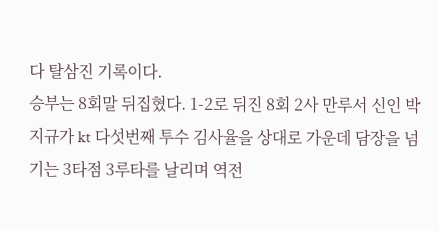다 탈삼진 기록이다.
승부는 8회말 뒤집혔다. 1-2로 뒤진 8회 2사 만루서 신인 박지규가 kt 다섯번째 투수 김사율을 상대로 가운데 담장을 넘기는 3타점 3루타를 날리며 역전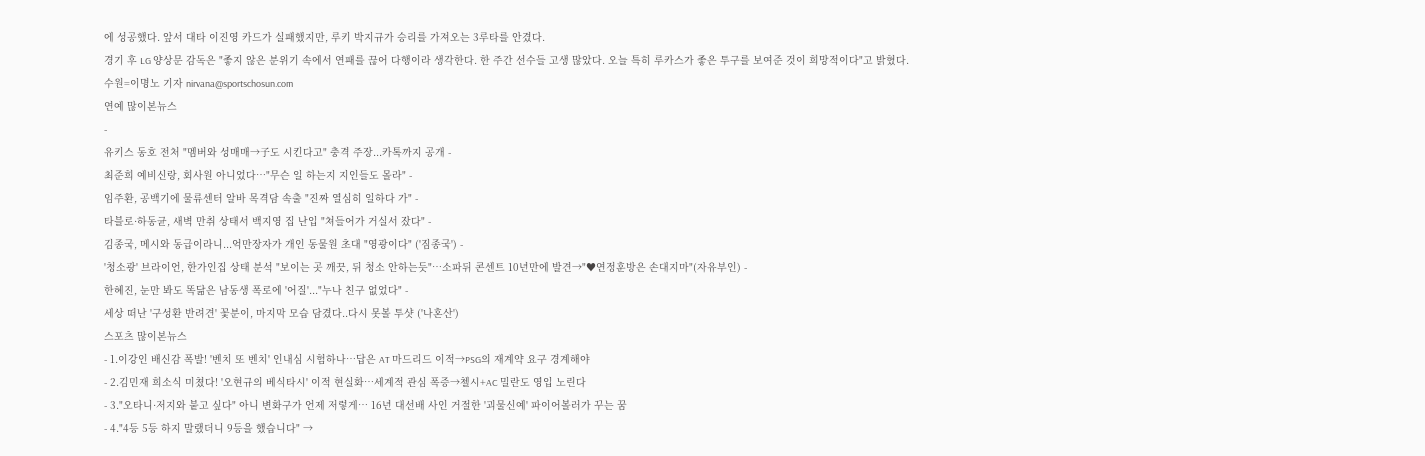에 성공했다. 앞서 대타 이진영 카드가 실패했지만, 루키 박지규가 승리를 가져오는 3루타를 안겼다.
경기 후 LG 양상문 감독은 "좋지 않은 분위기 속에서 연패를 끊어 다행이라 생각한다. 한 주간 선수들 고생 많았다. 오늘 특히 루카스가 좋은 투구를 보여준 것이 희망적이다"고 밝혔다.
수원=이명노 기자 nirvana@sportschosun.com
연예 많이본뉴스
-
유키스 동호 전처 "멤버와 성매매→子도 시킨다고" 충격 주장...카톡까지 공개 -
최준희 예비신랑, 회사원 아니었다…"무슨 일 하는지 지인들도 몰라" -
임주환, 공백기에 물류센터 알바 목격담 속출 "진짜 열심히 일하다 가" -
타블로·하동균, 새벽 만취 상태서 백지영 집 난입 "쳐들어가 거실서 잤다" -
김종국, 메시와 동급이라니...억만장자가 개인 동물원 초대 "영광이다" ('짐종국') -
'청소광' 브라이언, 한가인집 상태 분석 "보이는 곳 깨끗, 뒤 청소 안하는듯"…소파뒤 콘센트 10년만에 발견→"♥연정훈방은 손대지마"(자유부인) -
한혜진, 눈만 봐도 똑닮은 남동생 폭로에 '어질'..."누나 친구 없었다" -
세상 떠난 '구성환 반려견' 꽃분이, 마지막 모습 담겼다..다시 못볼 투샷 ('나혼산')
스포츠 많이본뉴스
- 1.이강인 배신감 폭발! '벤치 또 벤치' 인내심 시험하나…답은 AT 마드리드 이적→PSG의 재계약 요구 경계해야
- 2.김민재 희소식 미쳤다! '오현규의 베식타시' 이적 현실화…세계적 관심 폭증→첼시+AC 밀란도 영입 노린다
- 3."오타니·저지와 붙고 싶다" 아니 변화구가 언제 저렇게… 16년 대선배 사인 거절한 '괴물신예' 파이어볼러가 꾸는 꿈
- 4."4등 5등 하지 말랬더니 9등을 했습니다" →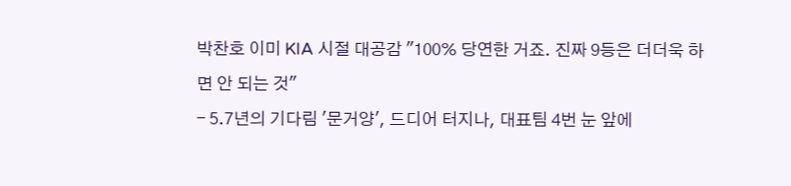박찬호 이미 KIA 시절 대공감 "100% 당연한 거죠. 진짜 9등은 더더욱 하면 안 되는 것"
- 5.7년의 기다림 '문거양', 드디어 터지나, 대표팀 4번 눈 앞에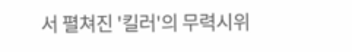서 펼쳐진 '킬러'의 무력시위